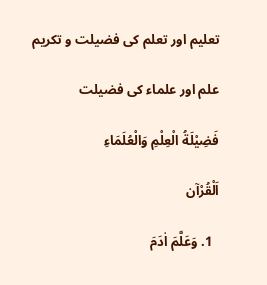تعلیم اور تعلم کی فضیلت و تکریم

علم اور علماء کی فضیلت

فَضِيْلَةُ الْعِلْمِ وَالْعُلَمَاءِ

اَلْقُرْآن

  1. وَعَلَّمَ اٰدَمَ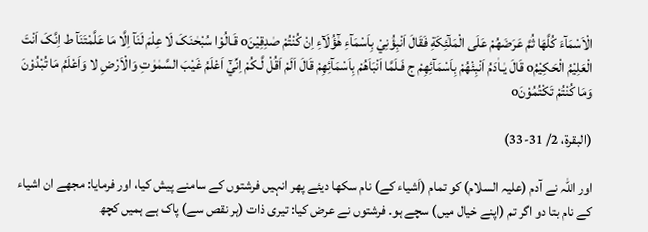الْاَسْمَآءَ کُلَّهَا ثُمَّ عَرَضَهُمْ عَلَی الْمَلٰٓئِکَةِ فَقَالَ اَنْبِؤُنِيْ بِاَسْمَآءِ هٰٓؤُلَآءِ اِنْ کُنْتُمْ صٰدِقِيْنَo قَـالُوْا سُبْحٰنَکَ لَا عِلْمَ لَنَآ اِلَّا مَا عَلَّمْتَنَآ ط اِنَّکَ اَنْتَ الْعَلِيْمُ الْحَکِيْمُo قَالَ يٰـاٰدَمُ اَنْبِئْهُمْ بِاَسْمَآئِهِمْ ج فَـلَمَّا اَنْبَاَهُمْ بِاَسْمَآئِهِمْ قَالَ اَلَمْ اَقُلْ لَّـکُمْ اِنِّيْٓ اَعْلَمُ غَيْبَ السَّمٰوٰتِ وَالْاَرْضِ لا وَاَعْلَمُ مَا تُبْدُوْنَ وَمَا کُنْتُمْ تَکْتُمُوْنَo

(البقرة، 2/ 31-33)

اور اللہ نے آدم (علیہ السلام) کو تمام (اَشیاء کے) نام سکھا دیئے پھر انہیں فرشتوں کے سامنے پیش کیا، اور فرمایا: مجھے ان اشیاء کے نام بتا دو اگر تم (اپنے خیال میں) سچے ہو۔ فرشتوں نے عرض کیا: تیری ذات (ہر نقص سے) پاک ہے ہمیں کچھ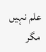علم نہیں مگر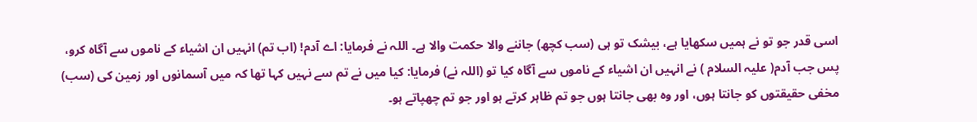اسی قدر جو تو نے ہمیں سکھایا ہے، بیشک تو ہی (سب کچھ) جاننے والا حکمت والا ہے۔ اللہ نے فرمایا: اے آدم! (اب تم) انہیں ان اشیاء کے ناموں سے آگاہ کرو، پس جب آدم( علیہ السلام ) نے انہیں ان اشیاء کے ناموں سے آگاہ کیا تو (اللہ نے) فرمایا: کیا میں نے تم سے نہیں کہا تھا کہ میں آسمانوں اور زمین کی (سب) مخفی حقیقتوں کو جانتا ہوں، اور وہ بھی جانتا ہوں جو تم ظاہر کرتے ہو اور جو تم چھپاتے ہو۔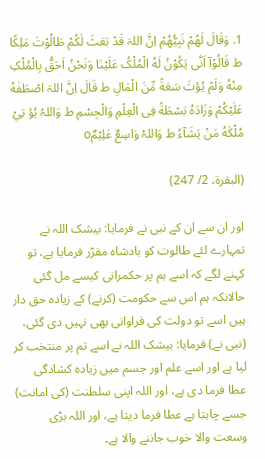1. وَقَالَ لَهُمْ نَبِيُّهُمْ اِنَّ اللہَ قَدْ بَعَثَ لَکُمْ طَالُوْتَ مَلِکًا ط قَالُوْآ اَنّٰی يَکُوْنُ لَهُ الْمُلْکُ عَلَيْنَا وَنَحْنُ اَحَقُّ بِالْمُلْکِ مِنْهُ وَلَمْ يُؤتَ سَعَةً مِّنَ الْمَالِ ط قَالَ اِنَّ اللہَ اصْطَفٰهُ عَلَيْکُمْ وَزَادَهُ بَسْطَةً فِی الْعِلْمِ وَالْجِسْمِ ط وَاللہُ يُؤ تِيْ مُلْکَهُ مَنْ يَشَآءُ ط وَاللہُ وَاسِعٌ عَلِيْمٌo

(البقرة، 2/ 247)

اور ان سے ان کے نبی نے فرمایا: بیشک اللہ نے تمہارے لئے طالوت کو بادشاہ مقرّر فرمایا ہے، تو کہنے لگے کہ اسے ہم پر حکمرانی کیسے مل گئی حالانکہ ہم اس سے حکومت (کرنے) کے زیادہ حق دار ہیں اسے تو دولت کی فراوانی بھی نہیں دی گئی، (نبی نے) فرمایا: بیشک اللہ نے اسے تم پر منتخب کر لیا ہے اور اسے علم اور جسم میں زیادہ کشادگی عطا فرما دی ہے، اور اللہ اپنی سلطنت (کی امانت) جسے چاہتا ہے عطا فرما دیتا ہے، اور اللہ بڑی وسعت والا خوب جاننے والا ہے۔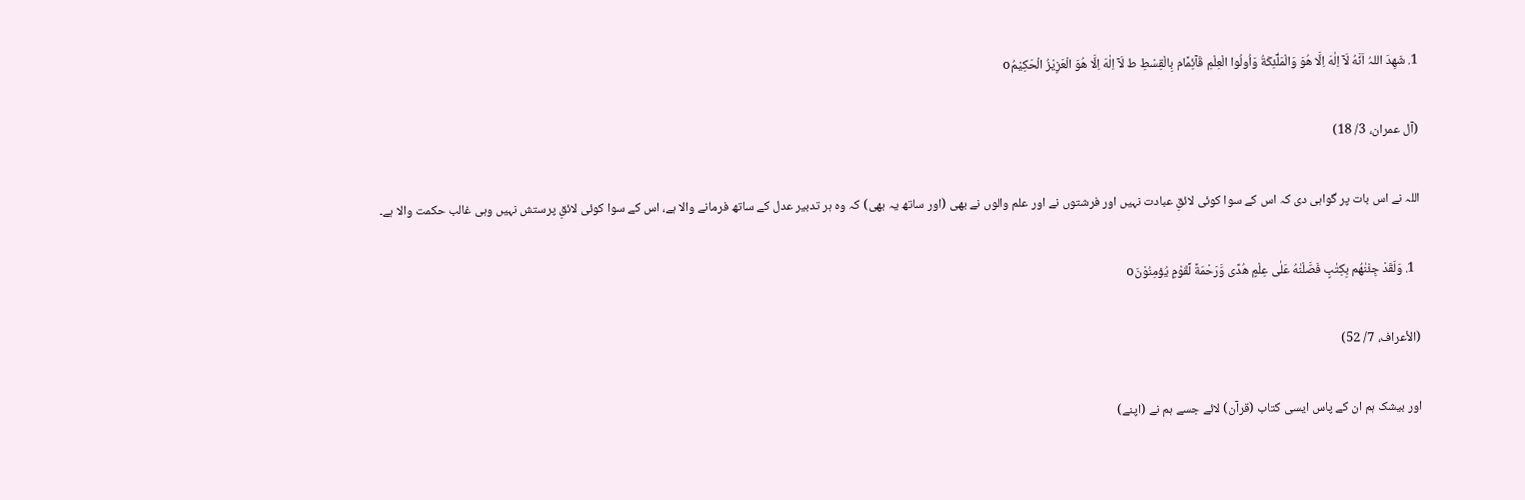1. شَهِدَ اللہُ اَنَّهُ لَآ اِلٰهَ اِلَّا هُوَ وَالْمَلٰٓئِکَةُ وَاُولُوا الْعِلْمِ قَآئِمًام بِالْقِسْطِ ط لَآ اِلٰهَ اِلَّا هُوَ الْعَزِيْزُ الْحَکِيْمُo

(آل عمران، 3/ 18)

اللہ نے اس بات پر گواہی دی کہ اس کے سوا کوئی لائقِ عبادت نہیں اور فرشتوں نے اور علم والوں نے بھی (اور ساتھ یہ بھی) کہ وہ ہر تدبیر عدل کے ساتھ فرمانے والا ہے، اس کے سوا کوئی لائقِ پرستش نہیں وہی غالب حکمت والا ہے۔

  1. وَلَقَدْ جِئْنٰهُم بِکِتٰبٍ فَصَّلْنٰهُ عَلٰی عِلْمٍ هُدًی وَّرَحْمَةً لِّقَوْمٍ يُؤمِنُوْنَo

(الأعراف، 7/ 52)

اور بیشک ہم ان کے پاس ایسی کتاب (قرآن) لائے جسے ہم نے (اپنے)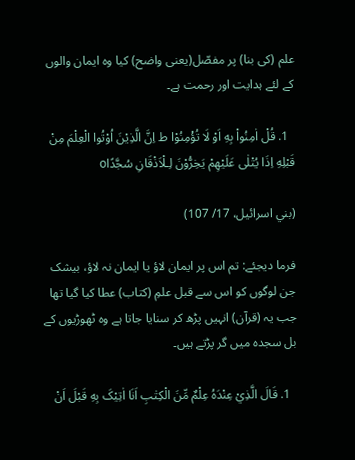علم (کی بنا) پر مفصّل(یعنی واضح) کیا وہ ایمان والوں کے لئے ہدایت اور رحمت ہے۔

  1. قُلْ اٰمِنُواْ بِهِ اَوْ لَا تُؤْمِنُوْا ط اِنَّ الَّذِيْنَ اُوْتُوا الْعِلْمَ مِنْ قَبْلِهِ اِذَا يُتْلٰی عَلَيْهِمْ يَخِرُّوْنَ لِـلْاَذْقَانِ سُجَّدًاo

(بني اسرائيل، 17/ 107)

فرما دیجئے: تم اس پر ایمان لاؤ یا ایمان نہ لاؤ، بیشک جن لوگوں کو اس سے قبل علمِ (کتاب) عطا کیا گیا تھا جب یہ (قرآن) انہیں پڑھ کر سنایا جاتا ہے وہ ٹھوڑیوں کے بل سجدہ میں گر پڑتے ہیں۔

  1. قَالَ الَّذِيْ عِنْدَهُ عِلْمٌ مِّنَ الْکِتٰبِ اَنَا اٰتِيْکَ بِهِ قَبْلَ اَنْ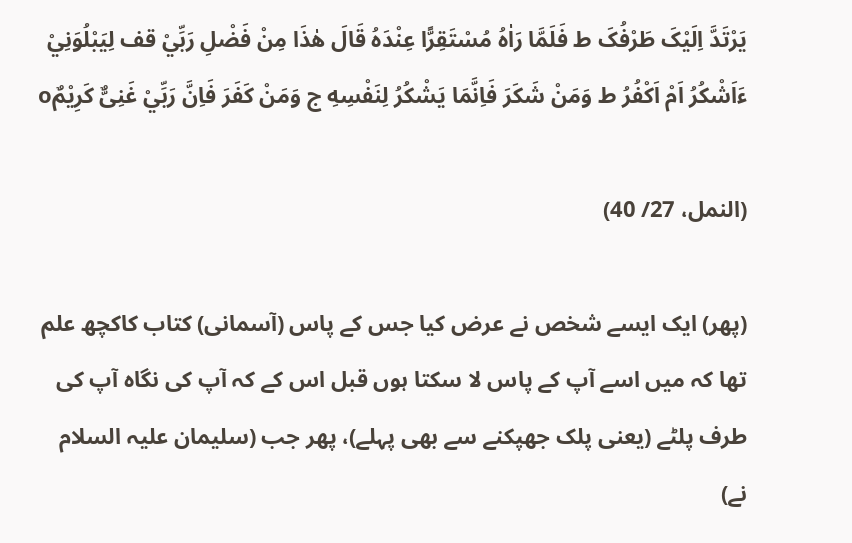يَرْتَدَّ اِلَيْکَ طَرْفُکَ ط فَلَمَّا رَاٰهُ مُسْتَقِرًّا عِنْدَهُ قَالَ هٰذَا مِنْ فَضْلِ رَبِّيْ قف لِيَبْلُوَنِيْ ءَاَشْکُرُ اَمْ اَکْفُرُ ط وَمَنْ شَکَرَ فَاِنَّمَا يَشْکُرُ لِنَفْسِهِ ج وَمَنْ کَفَرَ فَاِنَّ رَبِّيْ غَنِیٌّ کَرِيْمٌo

(النمل، 27/ 40)

(پھر) ایک ایسے شخص نے عرض کیا جس کے پاس (آسمانی) کتاب کاکچھ علم تھا کہ میں اسے آپ کے پاس لا سکتا ہوں قبل اس کے کہ آپ کی نگاہ آپ کی طرف پلٹے (یعنی پلک جھپکنے سے بھی پہلے)، پھر جب (سلیمان علیہ السلام نے)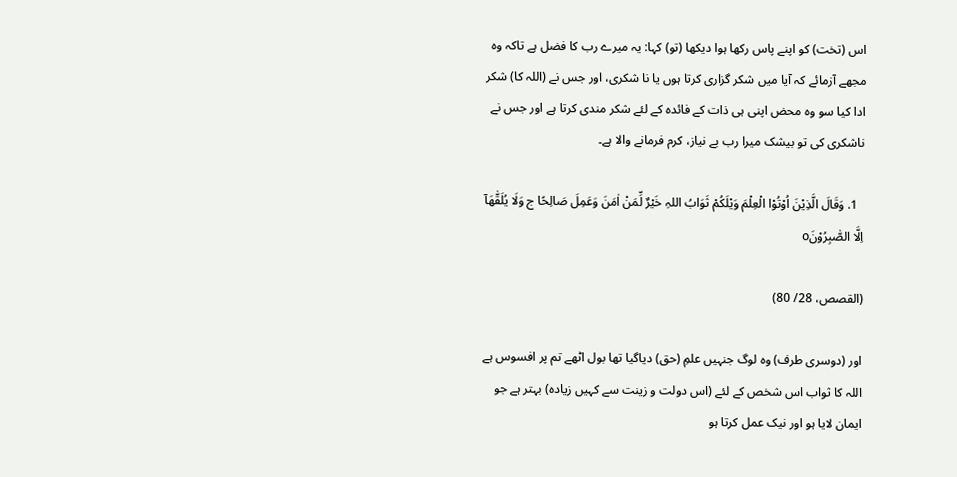اس (تخت) کو اپنے پاس رکھا ہوا دیکھا (تو) کہا: یہ میرے رب کا فضل ہے تاکہ وہ مجھے آزمائے کہ آیا میں شکر گزاری کرتا ہوں یا نا شکری، اور جس نے (اللہ کا) شکر ادا کیا سو وہ محض اپنی ہی ذات کے فائدہ کے لئے شکر مندی کرتا ہے اور جس نے ناشکری کی تو بیشک میرا رب بے نیاز، کرم فرمانے والا ہے۔

  1. وَقَالَ الَّذِيْنَ اُوْتُوْا الْعِلْمَ وَيْلَکُمْ ثَوَابُ اللہِ خَيْرٌ لِّمَنْ اٰمَنَ وَعَمِلَ صَالِحًا ج وَلَا يُلَقّٰهَآ اِلَّا الصّٰبِرُوْنَo

(القصص، 28/ 80)

اور (دوسری طرف) وہ لوگ جنہیں علمِ (حق) دیاگیا تھا بول اٹھے تم پر افسوس ہے اللہ کا ثواب اس شخص کے لئے (اس دولت و زینت سے کہیں زیادہ) بہتر ہے جو ایمان لایا ہو اور نیک عمل کرتا ہو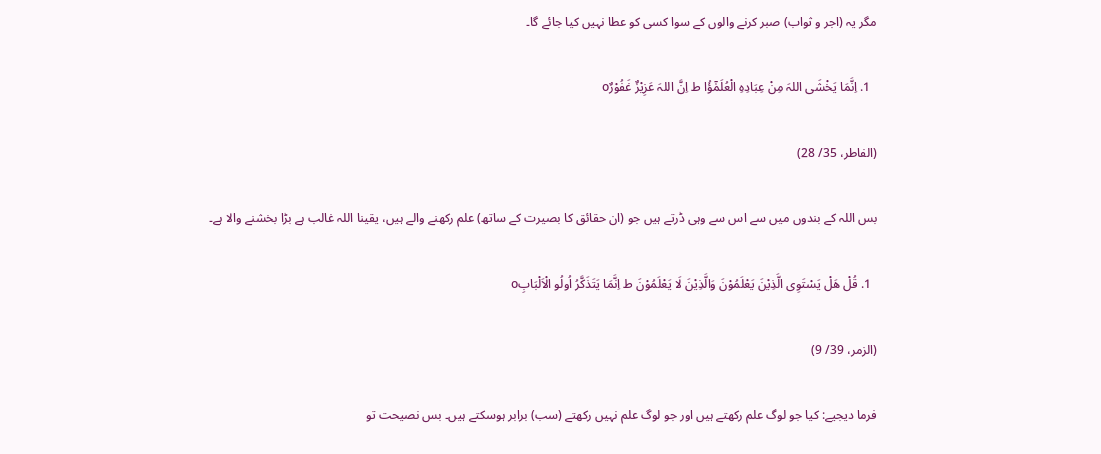مگر یہ (اجر و ثواب) صبر کرنے والوں کے سوا کسی کو عطا نہیں کیا جائے گا۔

  1. اِنَّمَا يَخْشَی اللہَ مِنْ عِبَادِهِ الْعُلَمٰٓؤُا ط اِنَّ اللہَ عَزِيْزٌ غَفُوْرٌo

(الفاطر، 35/ 28)

بس اللہ کے بندوں میں سے اس سے وہی ڈرتے ہیں جو (ان حقائق کا بصیرت کے ساتھ) علم رکھنے والے ہیں، یقینا اللہ غالب ہے بڑا بخشنے والا ہے۔

  1. قُلْ هَلْ يَسْتَوِی الَّذِيْنَ يَعْلَمُوْنَ وَالَّذِيْنَ لَا يَعْلَمُوْنَ ط اِنَّمَا يَتَذَکَّرُ اُولُو الْاَلْبَابِo

(الزمر، 39/ 9)

فرما دیجیے: کیا جو لوگ علم رکھتے ہیں اور جو لوگ علم نہیں رکھتے (سب) برابر ہوسکتے ہیں۔ بس نصیحت تو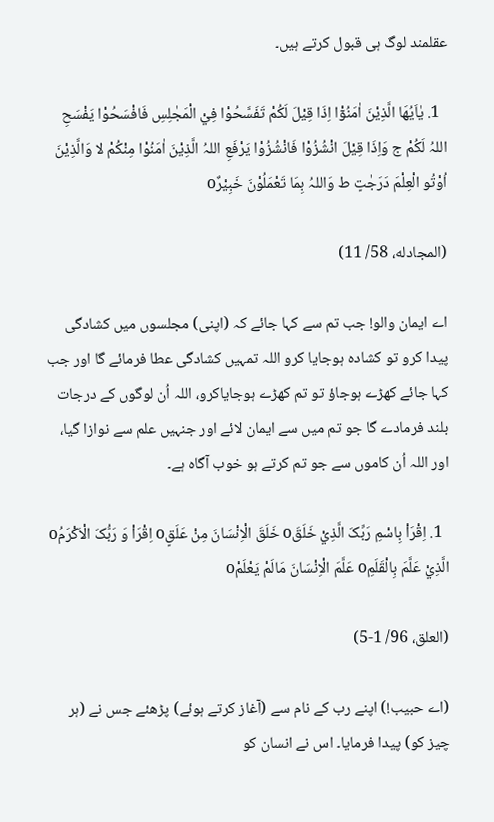عقلمند لوگ ہی قبول کرتے ہیں۔

  1. يٰاَيُهَا الَّذِيْنَ اٰمَنُوْٓا اِذَا قِيْلَ لَکُمْ تَفَسَّحُوْا فِيْ الْمَجٰلِسِ فَافْسَحُوْا يَفْسَحِ اللہُ لَکُمْ ج وَاِذَا قِيْلَ انْشُزُوْا فَانْشُزُوْا يَرْفَعِ اللہُ الَّذِيْنَ اٰمَنُوْا مِنْکُمْ لا وَالَّذِيْنَ اُوْتُو الْعِلْمَ دَرَجٰتٍ ط وَاللہُ بِمَا تَعْمَلُوْنَ خَبِيْرٌo

(المجادله، 58/ 11)

اے ایمان والو! جب تم سے کہا جائے کہ (اپنی) مجلسوں میں کشادگی پیدا کرو تو کشادہ ہوجایا کرو اللہ تمہیں کشادگی عطا فرمائے گا اور جب کہا جائے کھڑے ہوجاؤ تو تم کھڑے ہوجایاکرو، اللہ اُن لوگوں کے درجات بلند فرمادے گا جو تم میں سے ایمان لائے اور جنہیں علم سے نوازا گیا، اور اللہ اُن کاموں سے جو تم کرتے ہو خوب آگاہ ہے۔

  1. اِقْرَاْ بِاسْمِ رَبِّکَ الَّذِيْ خَلَقَo خَلَقَ الْاِنْسَانَ مِنْ عَلَقٍo اِقْرَاْ وَ رَبُّکَ الْاَکْرَمُo الَّذِيْ عَلَّمَ بِالْقَلَمِo عَلَّمَ الْاِنْسَانَ مَالَمْ يَعْلَمْo

(العلق، 96/ 1-5)

(اے حبیب!) اپنے رب کے نام سے (آغاز کرتے ہوئے) پڑھئے جس نے (ہر چیز کو) پیدا فرمایا۔ اس نے انسان کو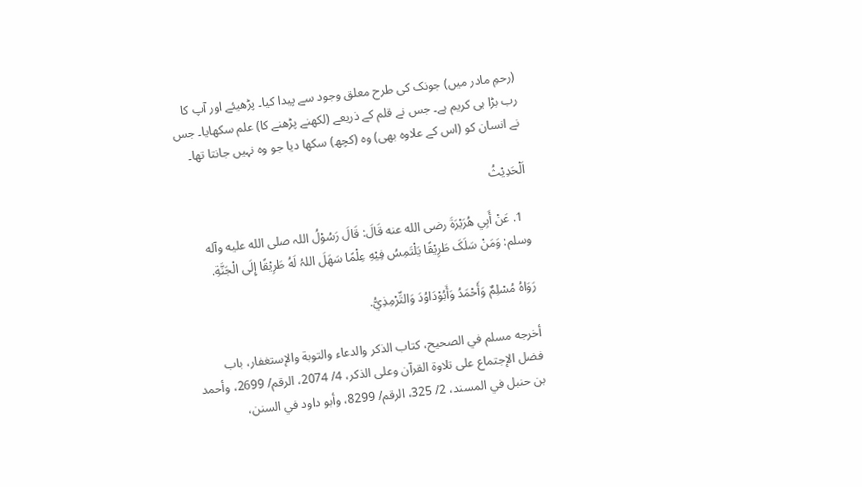(رحمِ مادر میں) جونک کی طرح معلق وجود سے پیدا کیا۔ پڑھیئے اور آپ کا رب بڑا ہی کریم ہے۔ جس نے قلم کے ذریعے (لکھنے پڑھنے کا) علم سکھایا۔ جس نے انسان کو (اس کے علاوہ بھی) وہ (کچھ) سکھا دیا جو وہ نہیں جانتا تھا۔

اَلْحَدِيْثُ

  1. عَنْ أَبِي هُرَيْرَةَ رضی الله عنه قَالَ: قَالَ رَسُوْلُ اللہ صلی الله عليه وآله وسلم: وَمَنْ سَلَکَ طَرِيْقًا يَلْتَمِسُ فِيْهِ عِلْمًا سَهَلَ اللہُ لَهُ طَرِيْقًا إِلَی الْجَنَّةِ.

رَوَاهُ مُسْلِمٌ وَأَحْمَدُ وَأَبُوْدَاوُدَ وَالتِّرْمِذِيُّ.

أخرجه مسلم في الصحيح، کتاب الذکر والدعاء والتوبة والإستغفار، باب فضل الإجتماع علی تلاوة القرآن وعلی الذکر، 4/ 2074، الرقم/ 2699، وأحمد بن حنبل في المسند، 2/ 325، الرقم/ 8299، وأبو داود في السنن،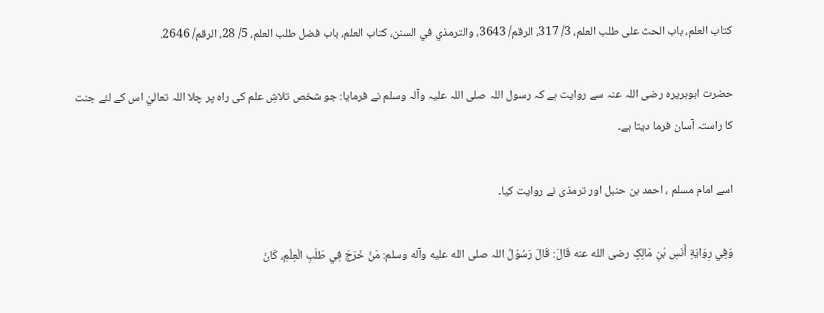کتاب العلم، باب الحث علی طلب العلم، 3/ 317، الرقم/ 3643، والترمذي في السنن، کتاب العلم، باب فضل طلب العلم، 5/ 28، الرقم/ 2646.

حضرت ابوہریرہ رضی اللہ عنہ سے روایت ہے کہ رسول اللہ صلی اللہ علیہ وآلہ وسلم نے فرمایا: جو شخص تلاشِ علم کی راہ پر چلا اللہ تعاليٰ اس کے لئے جنت کا راستہ آسان فرما دیتا ہے۔

اسے امام مسلم ، احمد بن حنبل اور ترمذی نے روایت کیا۔

وَفِي رِوَايَةِ أَنَسِ بْنِ مَالِکٍ رضی الله عنه قَالَ: قَالَ رَسُوْلُ اللہ صلی الله عليه وآله وسلم: مَنْ خَرَجَ فِي طَلَبِ الْعِلْمِ، کَانَ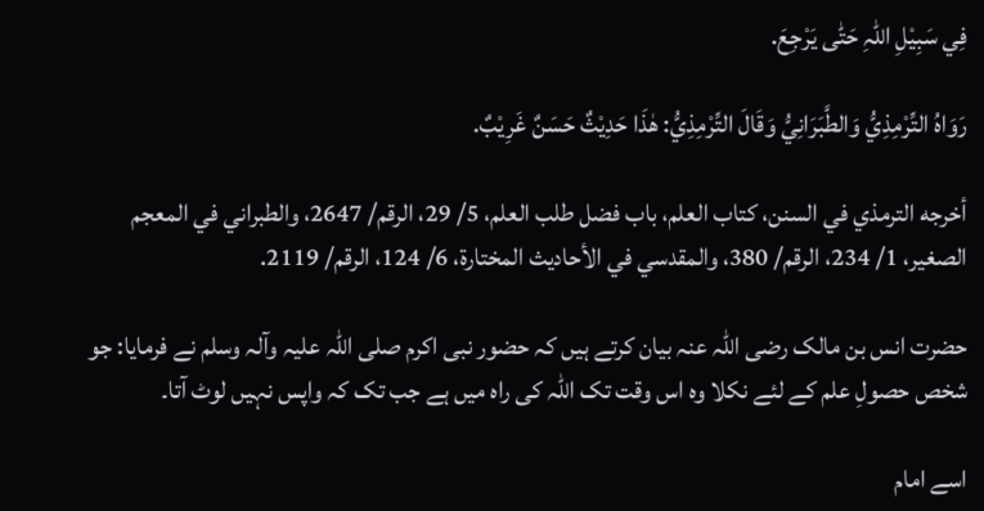فِي سَبِيْلِ اللہِ حَتّٰی يَرْجِعَ.

رَوَاهُ التِّرْمِذِيُّ وَالطَّبَرَانِيُّ وَقَالَ التِّرْمِذِيُّ: هٰذَا حَدِيْثٌ حَسَنٌ غَرِيْبٌ.

أخرجه الترمذي في السنن، کتاب العلم، باب فضل طلب العلم، 5/ 29، الرقم/ 2647، والطبراني في المعجم الصغير، 1/ 234، الرقم/ 380، والمقدسي في الأحاديث المختارة، 6/ 124، الرقم/ 2119.

حضرت انس بن مالک رضی اللہ عنہ بیان کرتے ہیں کہ حضور نبی اکرم صلی اللہ علیہ وآلہ وسلم نے فرمایا: جو شخص حصولِ علم کے لئے نکلا وہ اس وقت تک اللہ کی راہ میں ہے جب تک کہ واپس نہیں لوٹ آتا۔

اسے امام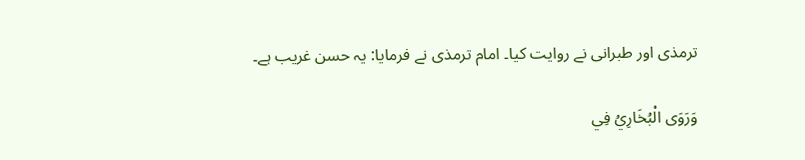ترمذی اور طبرانی نے روایت کیا۔ امام ترمذی نے فرمایا: یہ حسن غریب ہے۔

وَرَوَی الْبُخَارِيُ فِي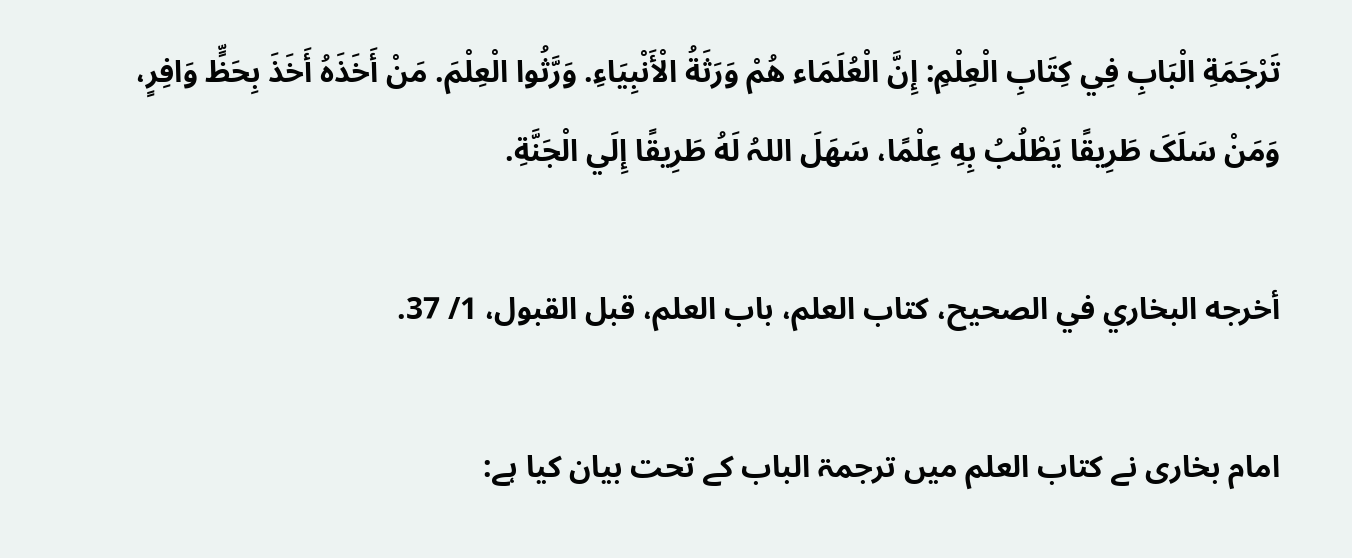تَرْجَمَةِ الْبَابِ فِي کِتَابِ الْعِلْمِ: إِنَّ الْعُلَمَاء هُمْ وَرَثَةُ الْأَنْبِيَاءِ. وَرَّثُوا الْعِلْمَ. مَنْ أَخَذَهُ أَخَذَ بِحَظٍّ وَافِرٍ، وَمَنْ سَلَکَ طَرِيقًا يَطْلُبُ بِهِ عِلْمًا، سَهَلَ اللہُ لَهُ طَرِيقًا إِلَي الْجَنَّةِ.

أخرجه البخاري في الصحيح، کتاب العلم، باب العلم، قبل القبول، 1/ 37.

امام بخاری نے کتاب العلم میں ترجمۃ الباب کے تحت بیان کیا ہے: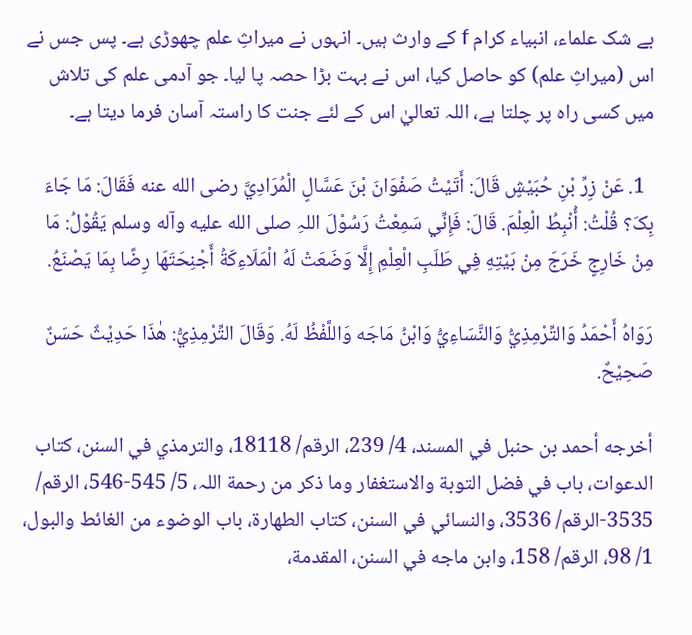بے شک علماء، انبیاء کرام f کے وارث ہیں۔ انہوں نے میراثِ علم چھوڑی ہے۔ پس جس نے اس (میراثِ علم) کو حاصل کیا، اس نے بہت بڑا حصہ پا لیا۔ جو آدمی علم کی تلاش میں کسی راہ پر چلتا ہے، اللہ تعاليٰ اس کے لئے جنت کا راستہ آسان فرما دیتا ہے۔

  1. عَنْ زِرِّ بْنِ حُبَيْشٍ قَالَ: أَتَيْتُ صَفْوَانَ بْنَ عَسَّالٍ الْمُرَادِيَّ رضی الله عنه فَقَالَ: مَا جَاءَ بِکَ؟ قُلْتُ: أُنْبِطُ الْعِلْمَ. قَالَ: فَإِنِّي سَمِعْتُ رَسُوْلَ اللہِ صلی الله عليه وآله وسلم يَقُوْلُ: مَا مِنْ خَارِجٍ خَرَجَ مِنْ بَيْتِهِ فِي طَلَبِ الْعِلْمِ إِلَّا وَضَعَتْ لَهُ الْمَلَاءِکَةُ أَجْنِحَتَهَا رِضًا بِمَا يَصْنَعُ.

رَوَاهُ أَحْمَدُ وَالتِّرْمِذِيُّ وَالنَّسَاءِيُّ وَابْنُ مَاجَه وَاللَّفْظُ لَهُ. وَقَالَ التِّرْمِذِيُّ: هٰذَا حَدِيْثٌ حَسَنٌ صَحِيْحٌ.

أخرجه أحمد بن حنبل في المسند، 4/ 239، الرقم/ 18118، والترمذي في السنن، کتاب الدعوات، باب في فضل التوبة والاستغفار وما ذکر من رحمة اللہ، 5/ 545-546، الرقم/ 3535-الرقم/ 3536، والنسائي في السنن، کتاب الطهارة، باب الوضوء من الغائط والبول، 1/ 98، الرقم/ 158، وابن ماجه في السنن، المقدمة،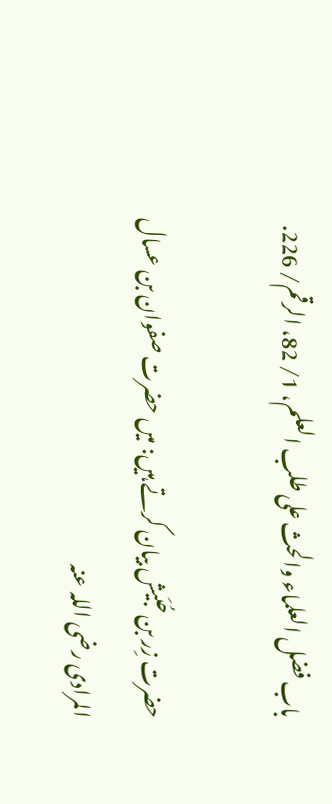باب فضل العلماء والحث علی طلب العلم، 1/ 82، الرقم/ 226.

حضرت زِر بن حُبَیش بیان کرتے ہیں: میں حضرت صفوان بن عسال المرادی رضی اللہ عنہ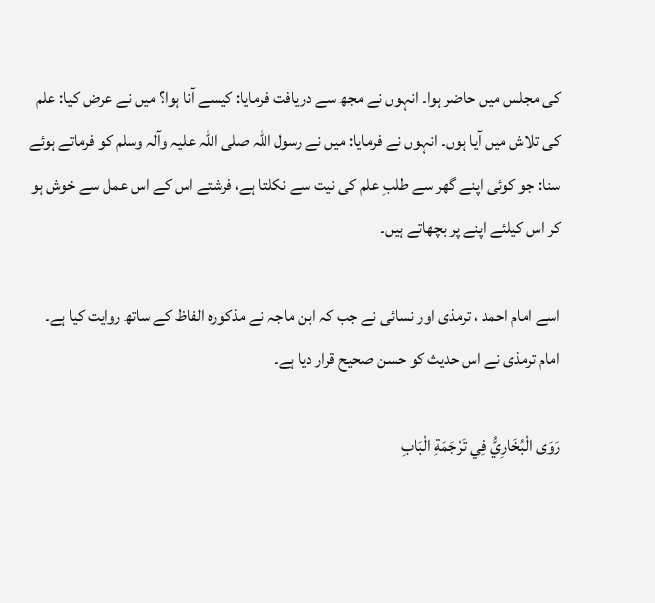کی مجلس میں حاضر ہوا۔ انہوں نے مجھ سے دریافت فرمایا: کیسے آنا ہوا؟ میں نے عرض کیا: علم کی تلاش میں آیا ہوں۔ انہوں نے فرمایا: میں نے رسول اللہ صلی اللہ علیہ وآلہ وسلم کو فرماتے ہوئے سنا: جو کوئی اپنے گھر سے طلبِ علم کی نیت سے نکلتا ہے، فرشتے اس کے اس عمل سے خوش ہو کر اس کیلئے اپنے پر بچھاتے ہیں۔

اسے امام احمد ، ترمذی اور نسائی نے جب کہ ابن ماجہ نے مذکورہ الفاظ کے ساتھ روایت کیا ہے۔ امام ترمذی نے اس حدیث کو حسن صحیح قرار دیا ہے۔

رَوَی الْبُخَارِيُّ فِي تَرْجَمَةِ الْبَابِ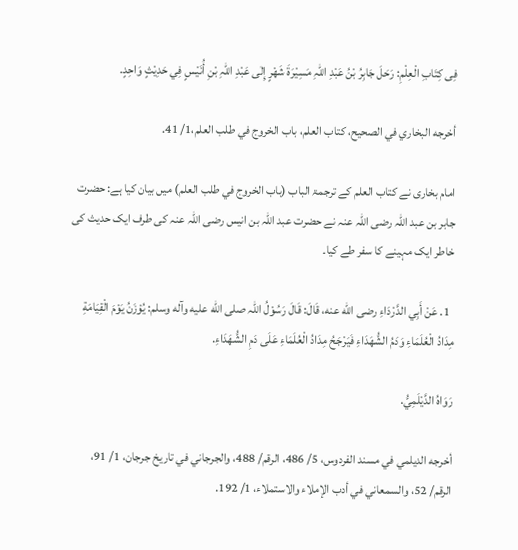فِی کِتَابِ الْعِلْمِ: رَحَلَ جَابِرُ بْنُ عَبْدِ اللہِ مَسِيْرَةَ شَهْرٍ إِلٰی عَبْدِ اللہِ بْنِ أُنَيْسٍ فِي حَدِيْثٍ وَاحِدٍ.

أخرجه البخاري في الصحيح، کتاب العلم، باب الخروج في طلب العلم،1/ 41.

امام بخاری نے کتاب العلم کے ترجمۃ الباب (باب الخروج في طلب العلم) میں بیان کیا ہے: حضرت جابر بن عبد اللہ رضی اللہ عنہ نے حضرت عبد اللہ بن انیس رضی اللہ عنہ کی طرف ایک حدیث کی خاطر ایک مہینے کا سفر طے کیا۔

  1. عَنْ أَبِي الدَّرْدَاءِ رضی الله عنه، قَالَ: قَالَ رَسُوْلُ اللہ صلی الله عليه وآله وسلم: يُوْزَنُ يَوْمَ الْقِيَامَةِ مِدَادُ الْعُلَمَاءِ وَدَمُ الشُّهَدَاءِ فَيَرْجَحُ مِدَادُ الْعُلَمَاءِ عَلَی دَمِ الشُّهَدَاءِ.

رَوَاهُ الدَّيْلَمِيُّ.

أخرجه الديلمي في مسند الفردوس، 5/ 486، الرقم/ 488، والجرجاني في تاريخ جرجان، 1/ 91، الرقم/ 52، والسمعاني في أدب الإملاء والاستملاء، 1/ 192.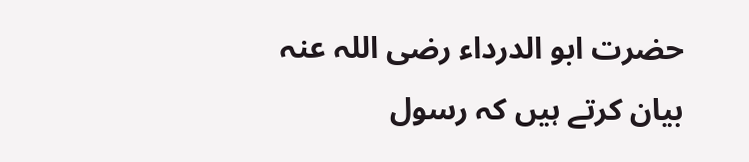حضرت ابو الدرداء رضی اللہ عنہ بیان کرتے ہیں کہ رسول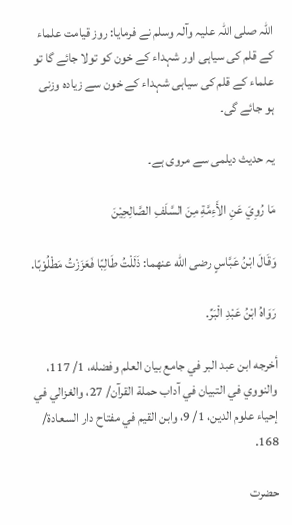اللہ صلی اللہ علیہ وآلہ وسلم نے فرمایا: روز قیامت علماء کے قلم کی سیاہی اور شہداء کے خون کو تولا جائے گا تو علماء کے قلم کی سیاہی شہداء کے خون سے زیادہ وزنی ہو جائے گی۔

یہ حدیث دیلمی سے مروی ہے۔

مَا رُوِيَ عَنِ الأَءِمَّةِ مِنَ السَّلَفِ الصَّالِحِيْنَ

وَقَالَ ابْنُ عَبَّاسٍ رضی الله عنهما: ذَلَلْتُ طَالِبًا فَعَزَزْتُ مَطْلُوْبًا.

رَوَاهُ ابْنُ عَبْدِ الْبَرِّ.

أخرجه ابن عبد البر في جامع بيان العلم وفضله، 1/ 117، والنووي في التبيان في آداب حملة القرآن/ 27، والغزالي في إحياء علوم الدين، 1/ 9، وابن القيم في مفتاح دار السعادة/ 168.

حضرت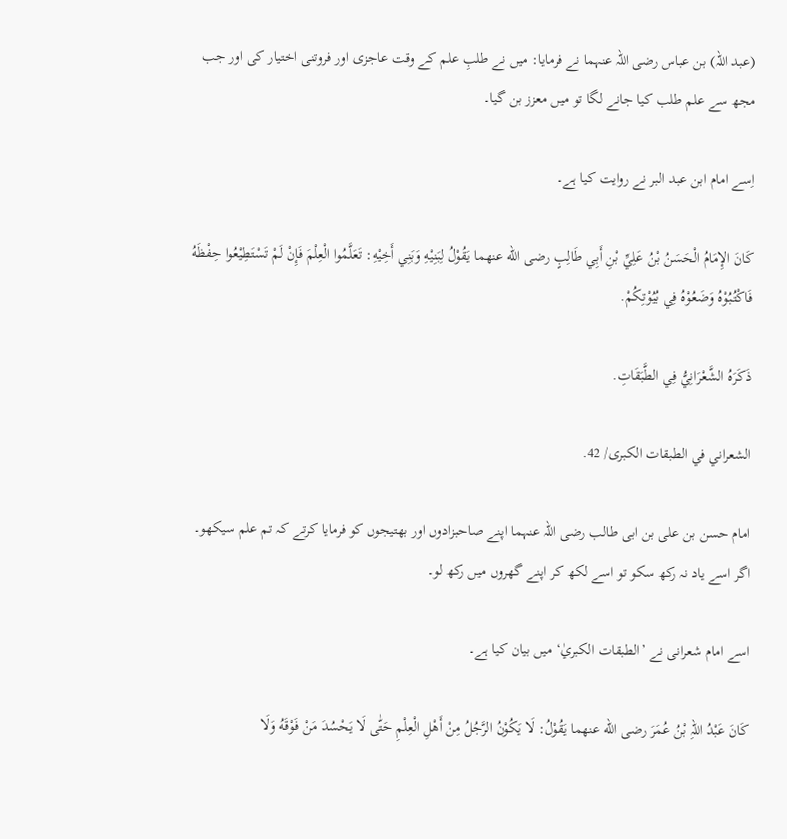(عبد اللہ) بن عباس رضی اللہ عنہما نے فرمایا: میں نے طلبِ علم کے وقت عاجزی اور فروتنی اختیار کی اور جب مجھ سے علم طلب کیا جانے لگا تو میں معزز بن گیا۔

اِسے امام ابن عبد البر نے روایت کیا ہے۔

کَانَ الإِمَامُ الْحَسَنُ بْنُ عَلِيِّ بْنِ أَبِي طَالِبٍ رضی الله عنهما يَقُوْلُ لِبَنِيْهِ وَبَنِي أَخِيْهِ: تَعَلَّمُوا الْعِلْمَ فَإِنْ لَمْ تَسْتَطِيْعُوا حِفْظَهُ فَاکْتُبُوْهُ وَضَعُوْهُ فِي بُيُوْتِکُمْ.

ذَکَرَهُ الشَّعْرَانِيُّ فِي الطَّبَقَاتِ.

الشعراني في الطبقات الکبری/ 42.

امام حسن بن علی بن ابی طالب رضی اللہ عنہما اپنے صاحبزادوں اور بھتیجوں کو فرمایا کرتے کہ تم علم سیکھو۔ اگر اسے یاد نہ رکھ سکو تو اسے لکھ کر اپنے گھروں میں رکھ لو۔

اسے امام شعرانی نے ’الطبقات الکبريٰ‘ میں بیان کیا ہے۔

کَانَ عَبْدُ اللہِ بْنُ عُمَرَ رضی الله عنهما يَقُوْلُ: لَا يَکُوْنُ الرَّجُلُ مِنْ أَهْلِ الْعِلْمِ حَتّٰی لَا يَحْسُدَ مَنْ فَوْقَهُ وَلَا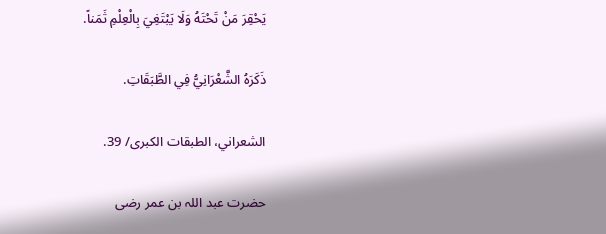يَحْقِرَ مَنْ تَحْتَهُ وَلَا يَبْتَغِيَ بِالْعِلْمِ ثَمَناً.

ذَکَرَهُ الشَّعْرَانِيُّ فِي الطَّبَقَاتِ.

الشعراني، الطبقات الکبری/ 39.

حضرت عبد اللہ بن عمر رضی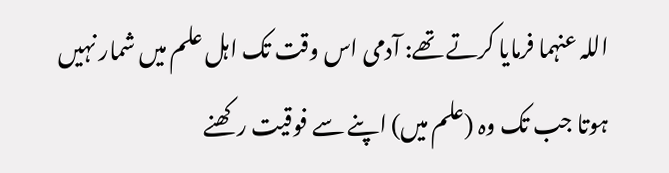اللہ عنہما فرمایا کرتے تھے: آدمی اس وقت تک اہل علم میں شمار نہیں ہوتا جب تک وہ (علم میں) اپنے سے فوقیت رکھنے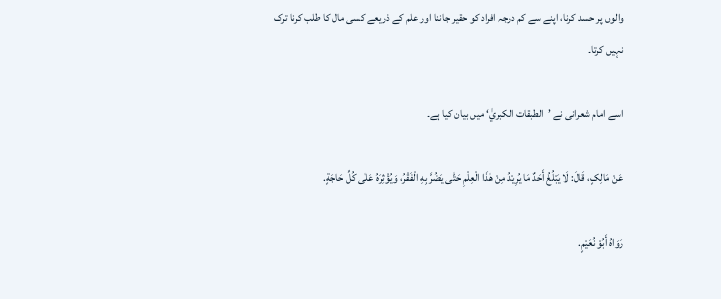والوں پر حسد کرنا، اپنے سے کم درجہ افراد کو حقیر جاننا اور علم کے ذریعے کسی مال کا طلب کرنا ترک نہیں کرتا۔

اسے امام شعرانی نے ’الطبقات الکبريٰ‘ میں بیان کیا ہے۔

عَنْ مَالِکٍ، قَالَ: لَا يَبْلُغُ أَحَدٌ مَا يُرِيْدُ مِنْ هٰذَا الْعِلْمِ حَتّٰی يَضُرَّ بِهِ الْفَقْرُ، وَيُؤْثِرَهُ عَلٰی کُلِّ حَاجَةٍ.

رَوَاهُ أَبُوْ نُعَيْمٍ.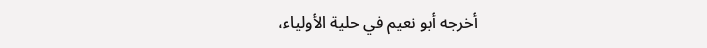أخرجه أبو نعيم في حلية الأولياء،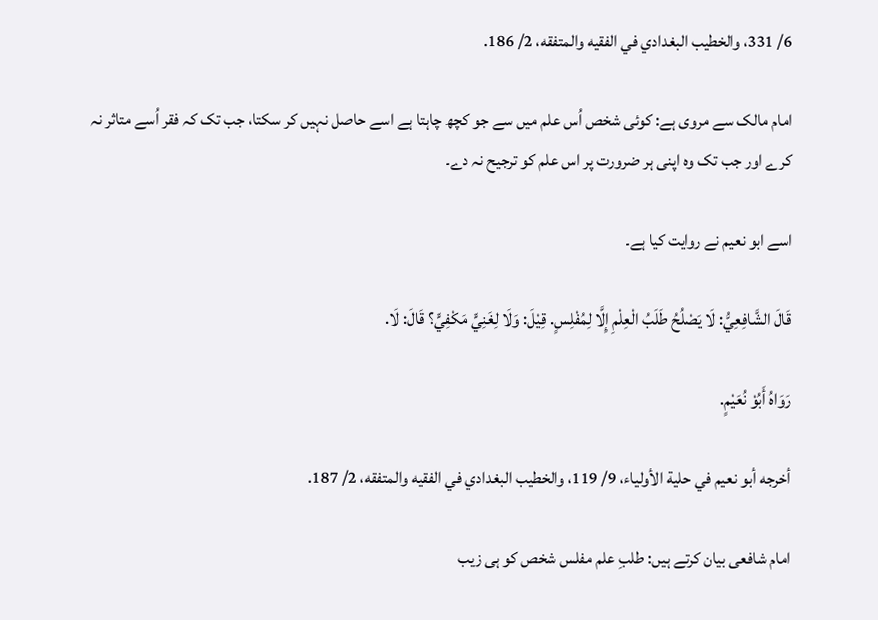6/ 331، والخطيب البغدادي في الفقيه والمتفقه، 2/ 186.

امام مالک سے مروی ہے: کوئی شخص اُس علم میں سے جو کچھ چاہتا ہے اسے حاصل نہیں کر سکتا، جب تک کہ فقر اُسے متاثر نہ کرے اور جب تک وہ اپنی ہر ضرورت پر اس علم کو ترجیح نہ دے۔

اسے ابو نعیم نے روایت کیا ہے۔

قَالَ الشَّافِعِيُّ: لَا يَصْلُحُ طَلَبُ الْعِلْمِ إِلَّا لِمُفْلِسٍ. قِيْلَ: وَلَا لِغَنِيٍّ مَکْفِيٍّ؟ قَالَ: لَا.

رَوَاهُ أَبُوْ نُعَيْمٍ.

أخرجه أبو نعيم في حلية الأولياء، 9/ 119، والخطيب البغدادي في الفقيه والمتفقه، 2/ 187.

امام شافعی بیان کرتے ہیں: طلبِ علم مفلس شخص کو ہی زیب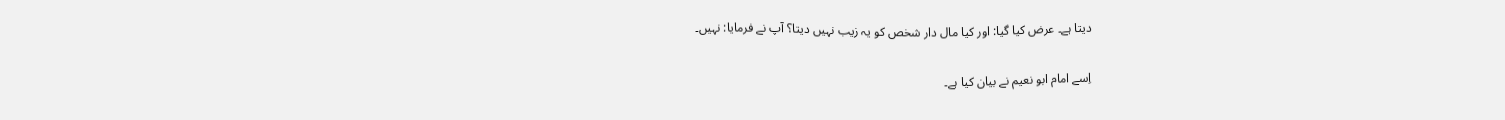دیتا ہے۔ عرض کیا گیا: اور کیا مال دار شخص کو یہ زیب نہیں دیتا؟ آپ نے فرمایا: نہیں۔

اِسے امام ابو نعیم نے بیان کیا ہے۔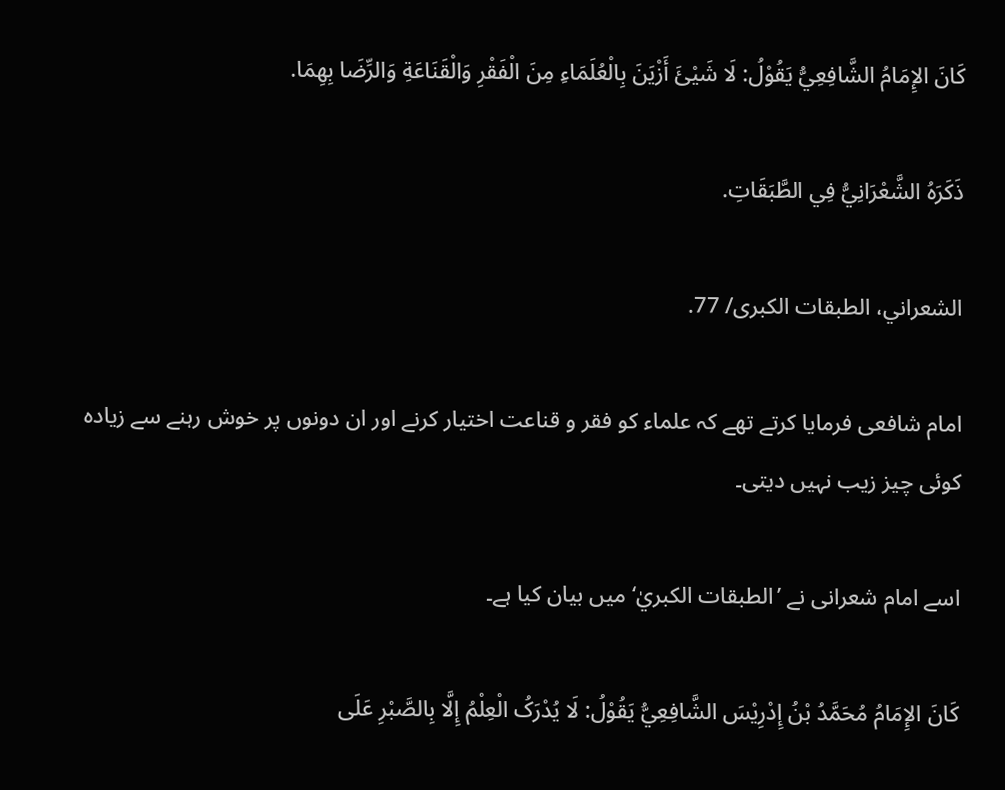کَانَ الإِمَامُ الشَّافِعِيُّ يَقُوْلُ: لَا شَيْئَ أَزْيَنَ بِالْعُلَمَاءِ مِنَ الْفَقْرِ وَالْقَنَاعَةِ وَالرِّضَا بِهِمَا.

ذَکَرَهُ الشَّعْرَانِيُّ فِي الطَّبَقَاتِ.

الشعراني، الطبقات الکبری/ 77.

امام شافعی فرمایا کرتے تھے کہ علماء کو فقر و قناعت اختیار کرنے اور ان دونوں پر خوش رہنے سے زیادہ کوئی چیز زیب نہیں دیتی۔

اسے امام شعرانی نے ’الطبقات الکبريٰ‘ میں بیان کیا ہے۔

کَانَ الإِمَامُ مُحَمَّدُ بْنُ إِدْرِيْسَ الشَّافِعِيُّ يَقُوْلُ: لَا يُدْرَکُ الْعِلْمُ إِلَّا بِالصَّبْرِ عَلَی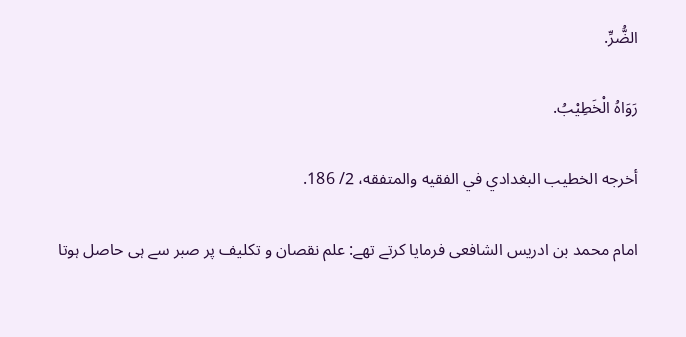الضُّرِّ.

رَوَاهُ الْخَطِيْبُ.

أخرجه الخطيب البغدادي في الفقيه والمتفقه، 2/ 186.

امام محمد بن ادریس الشافعی فرمایا کرتے تھے: علم نقصان و تکلیف پر صبر سے ہی حاصل ہوتا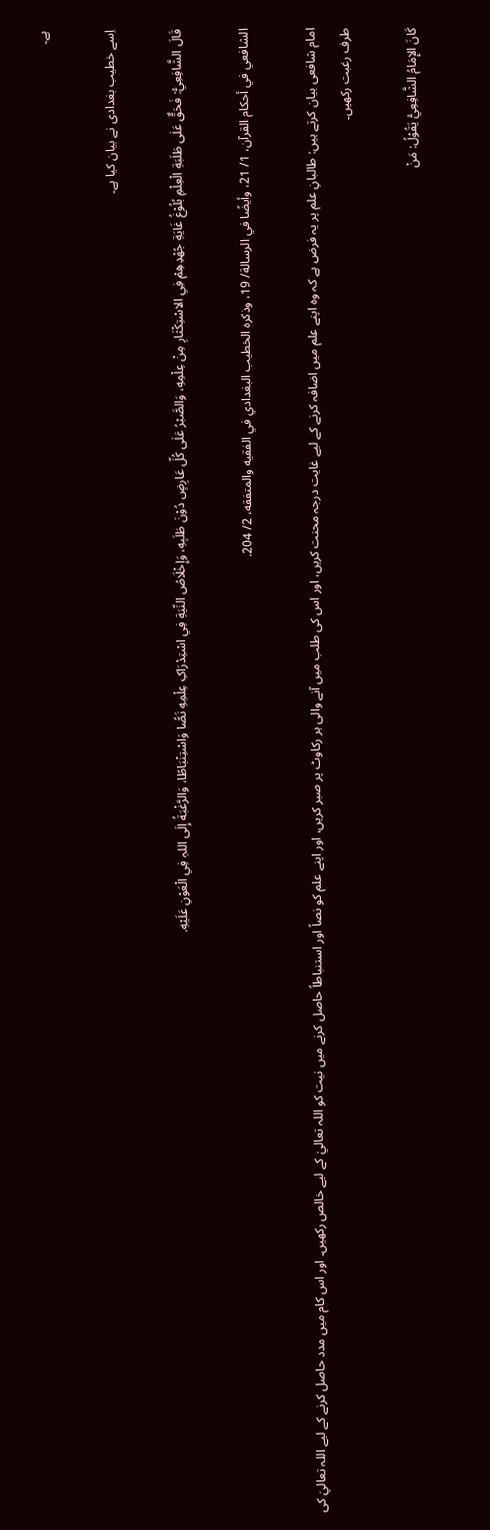ہے۔

اِسے خطیب بغدادی نے بیان کیا ہے۔

قَالَ الشَّافِعِيُّ: فَحَقٌّ عَلٰی طَلَبَةِ الْعِلْمِ بُلُوْغُ غَايَةِ جُهْدِهِمْ فِي الاسْتِکْثَارِ مِنْ عِلْمِهِ، وَالصَّبْرُ عَلٰی کُلِّ عَارِضٍ دُوْنَ طَلَبِهِ، وَإِخْلَاصُ النِّيَةِ فِي اسْتِدْرَاکِ عِلْمِهِ نَصًّا وَاسْتِنْبَاطًا، وَالرَّغْبَةُ إِلَی اللہِ فِي الْعَوْنِ عَلَيْهِ.

الشافعي في أحکام القرآن، 1/ 21، وأيضًا في الرسالة/ 19، وذکره الخطيب البغدادي في الفقيه والمتفقه، 2/ 204.

امام شافعی بیان کرتے ہیں: طالبانِ علم پر یہ فرض ہے کہ وہ اپنے علم میں اضافہ کرنے کے لیے غایت درجہ محنت کریں، اور اس کی طلب میں آنے والی ہر رکاوٹ پر صبر کریں، اور اپنے علم کو نصاً اور استنباطاً حاصل کرنے میں نیت کو اللہ تعاليٰ کے لیے خالص رکھیں۔ اور اس کام میں مدد حاصل کرنے کے لیے اللہ تعاليٰ کی طرف رغبت رکھیں۔

کَانَ الإِمَامُ الشَّافِعِيُّ يَقُوْلُ: مَنْ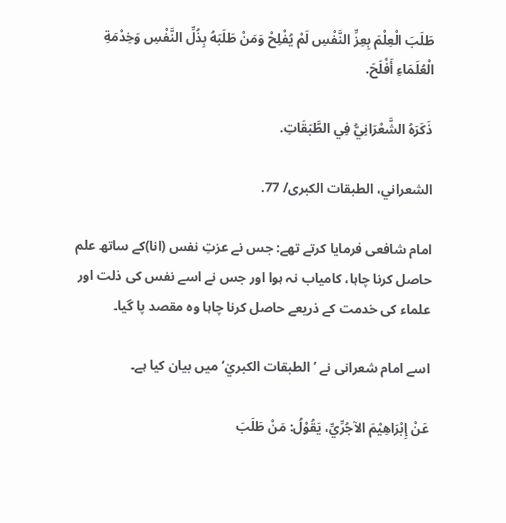طَلَبَ الْعِلْمَ بِعِزِّ النَّفْسِ لَمْ يُفْلِحْ وَمَنْ طَلَبَهُ بِذُلِّ النَّفْسِ وَخِدْمَةِ الْعُلَمَاءِ أَفْلَحَ.

ذَکَرَهُ الشَّعْرَانِيُّ فِي الطَّبَقَاتِ.

الشعراني، الطبقات الکبری/ 77.

امام شافعی فرمایا کرتے تھے: جس نے عزتِ نفس (انا)کے ساتھ علم حاصل کرنا چاہا، کامیاب نہ ہوا اور جس نے اسے نفس کی ذلت اور علماء کی خدمت کے ذریعے حاصل کرنا چاہا وہ مقصد پا گیا۔

اسے امام شعرانی نے ’الطبقات الکبريٰ‘ میں بیان کیا ہے۔

عَنْ إِبْرَاهِيْمَ الآجُرِّيِّ، يَقُوْلُ: مَنْ طَلَبَ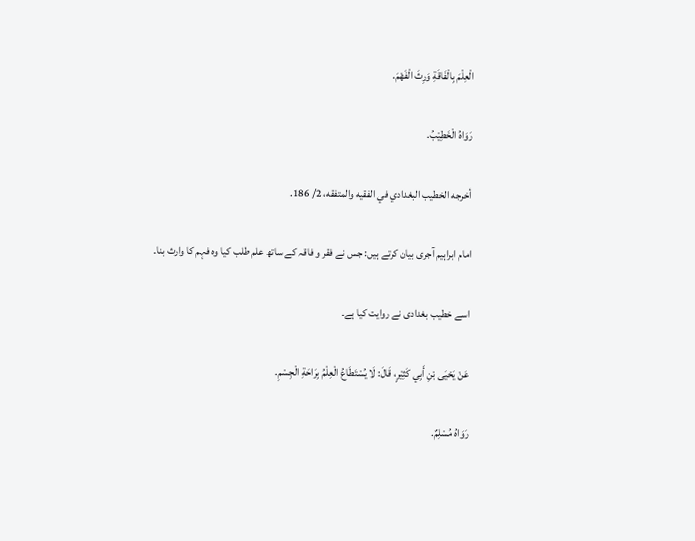الْعِلْمَ بِالْفَاقَةِ وَرِثَ الْفَهْمَ.

رَوَاهُ الْخَطِيْبُ.

أخرجه الخطيب البغدادي في الفقيه والمتفقه، 2/ 186.

امام ابراہیم آجری بیان کرتے ہیں: جس نے فقر و فاقہ کے ساتھ علم طلب کیا وہ فہم کا وارث بنا۔

اسے خطیب بغدادی نے روایت کیا ہے۔

عَنْ يَحْيَی بْنِ أَبِي کَثِيْرٍ، قَالَ: لَا يُسْتَطَاعُ الْعِلْمُ بِرَاحَةِ الْجِسْمِ.

رَوَاهُ مُسْلِمٌ.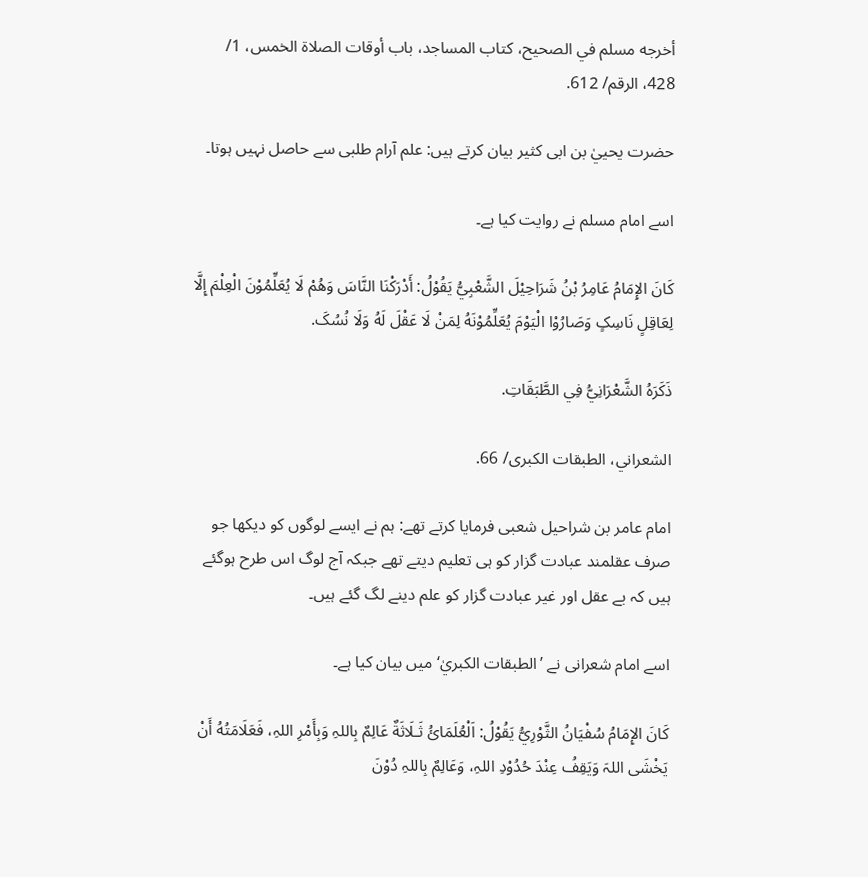أخرجه مسلم في الصحيح، کتاب المساجد، باب أوقات الصلاة الخمس، 1/ 428، الرقم/ 612.

حضرت یحیيٰ بن ابی کثیر بیان کرتے ہیں: علم آرام طلبی سے حاصل نہیں ہوتا۔

اسے امام مسلم نے روایت کیا ہے۔

کَانَ الإِمَامُ عَامِرُ بْنُ شَرَاحِيْلَ الشَّعْبِيُّ يَقُوْلُ: أَدْرَکْنَا النَّاسَ وَهُمْ لَا يُعَلِّمُوْنَ الْعِلْمَ إِلَّا لِعَاقِلٍ نَاسِکٍ وَصَارُوْا الْيَوْمَ يُعَلِّمُوْنَهُ لِمَنْ لَا عَقْلَ لَهُ وَلَا نُسُکَ.

ذَکَرَهُ الشَّعْرَانِيُّ فِي الطَّبَقَاتِ.

الشعراني، الطبقات الکبری/ 66.

امام عامر بن شراحیل شعبی فرمایا کرتے تھے: ہم نے ایسے لوگوں کو دیکھا جو صرف عقلمند عبادت گزار کو ہی تعلیم دیتے تھے جبکہ آج لوگ اس طرح ہوگئے ہیں کہ بے عقل اور غیر عبادت گزار کو علم دینے لگ گئے ہیں۔

اسے امام شعرانی نے ’الطبقات الکبريٰ‘ میں بیان کیا ہے۔

کَانَ الإِمَامُ سُفْيَانُ الثَّوْرِيُّ يَقُوْلُ: اَلْعُلَمَائُ ثَـلَاثَةٌ عَالِمٌ بِاللہِ وَبِأَمْرِ اللہِ، فَعَلَامَتُهُ أَنْ يَخْشَی اللہَ وَيَقِفُ عِنْدَ حُدُوْدِ اللہِ، وَعَالِمٌ بِاللہِ دُوْنَ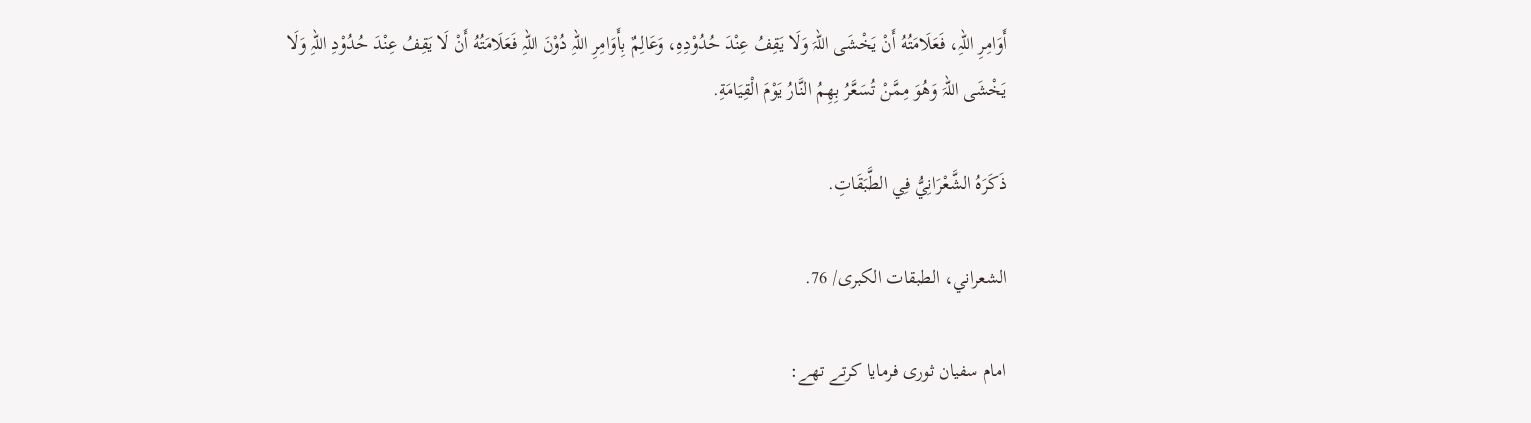أَوَامِرِ اللہِ، فَعَلَامَتُهُ أَنْ يَخْشَی اللہَ وَلَا يَقِفُ عِنْدَ حُدُوْدِهِ، وَعَالِمٌ بِأَوَامِرِ اللہِ دُوْنَ اللہِ فَعَلَامَتُهُ أَنْ لَا يَقِفُ عِنْدَ حُدُوْدِ اللہِ وَلَا يَخْشَی اللہَ وَهُوَ مِمَّنْ تُسَعَّرُ بِهِمُ النَّارُ يَوْمَ الْقِيَامَةِ.

ذَکَرَهُ الشَّعْرَانِيُّ فِي الطَّبَقَاتِ.

الشعراني، الطبقات الکبری/ 76.

امام سفیان ثوری فرمایا کرتے تھے: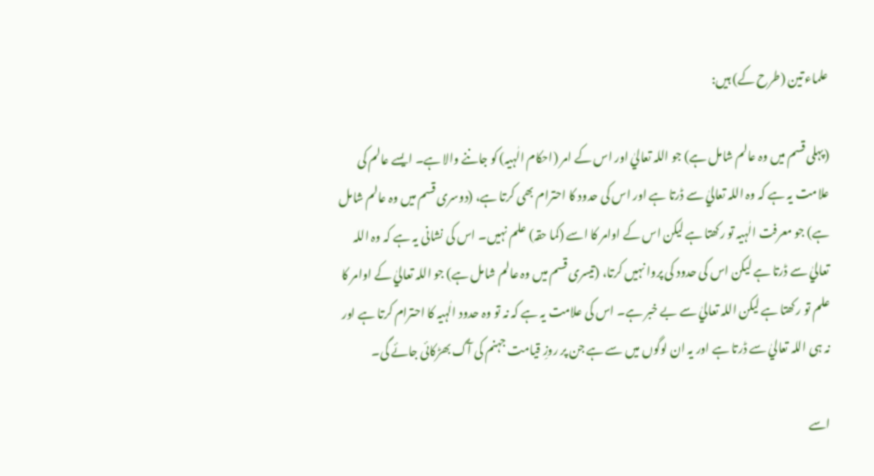علماء تین (طرح کے) ہیں:

(پہلی قسم میں وہ عالم شامل ہے) جو اللہ تعاليٰ اور اس کے امر (احکام الٰہیہ) کو جاننے والا ہے۔ ایسے عالم کی علامت یہ ہے کہ وہ اللہ تعاليٰ سے ڈرتا ہے اور اس کی حدود کا احترام بھی کرتا ہے، (دوسری قسم میں وہ عالم شامل ہے) جو معرفت الٰہیہ تو رکھتا ہے لیکن اس کے اوامر کا اسے (کما حقہ) علم نہیں۔ اس کی نشانی یہ ہے کہ وہ اللہ تعاليٰ سے ڈرتا ہے لیکن اس کی حدود کی پروا نہیں کرتا، (تیسری قسم میں وہ عالم شامل ہے) جو اللہ تعاليٰ کے اوامر کا علم تو رکھتا ہے لیکن اللہ تعاليٰ سے بے خبر ہے۔ اس کی علامت یہ ہے کہ نہ تو وہ حدود الٰہیہ کا احترام کرتا ہے اور نہ ہی اللہ تعاليٰ سے ڈرتا ہے اور یہ ان لوگوں میں سے ہے جن پر روزِ قیامت جہنم کی آگ بھڑکائی جائے گی۔

اسے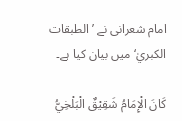امام شعرانی نے ’الطبقات الکبريٰ‘ میں بیان کیا ہے۔

کَانَ الْإِمَامُ شَقِيْقٌ الْبَلْخِيُّ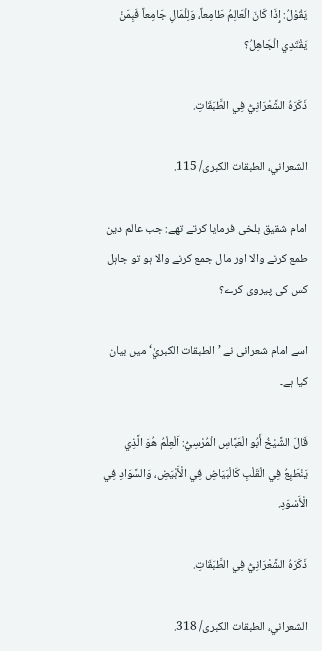يَقُوْلُ: إِذَا کَانَ الْعَالِمُ طَامِعاً، وَلِلْمَالِ جَامِعاً فَبِمَنْ يَقْتَدِي الْجَاهِلُ؟

ذَکَرَهُ الشَّعْرَانِيُّ فِي الطَّبَقَاتِ.

الشعراني، الطبقات الکبری/ 115.

امام شقیق بلخی فرمایا کرتے تھے: جب عالم دین طمع کرنے والا اور مال جمع کرنے والا ہو تو جاہل کس کی پیروی کرے؟

اسے امام شعرانی نے ’الطبقات الکبريٰ‘ میں بیان کیا ہے۔

قَالَ الشَّيْخُ أَبُو الْعَبَّاسِ الْمُرْسِيُّ: اَلْعِلْمُ هُوَ الَّذِي يَنْطَبِعُ فِي الْقَلْبِ کَالْبَيَاضِ فِي الْأَبْيَضِ، وَالسَّوَادِ فِي الْأَسْوَدِ.

ذَکَرَهُ الشَّعْرَانِيُّ فِي الطَّبَقَاتِ.

الشعراني، الطبقات الکبری/ 318.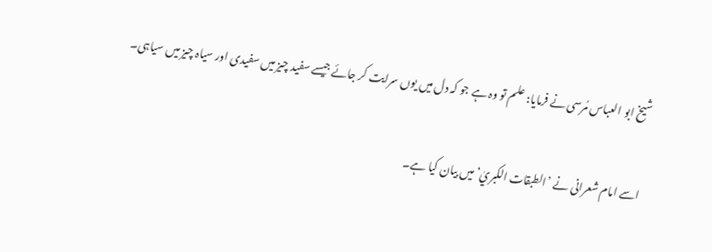شیخ ابو العباس مُرسی نے فرمایا: علم تو وہ ہے جو کہ دل میں یوں سرایت کر جائے جیسے سفید چیز میں سفیدی اور سیاہ چیز میں سیاہی۔

اسے امام شعرانی نے ’الطبقات الکبريٰ‘ میں بیان کیا ہے۔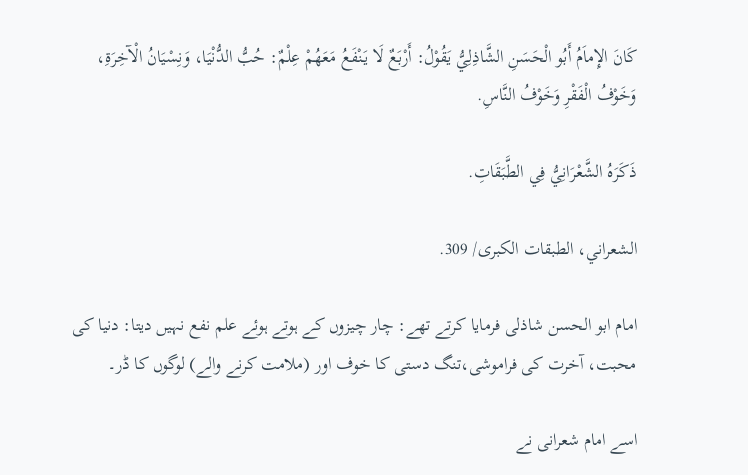کَانَ الإِماَمُ أَبُو الْحَسَنِ الشَّاذِلِيُّ يَقُوْلُ: أَرْبَعٌ لَا يَنْفَعُ مَعَهُمْ عِلْمٌ: حُبُّ الدُّنْيَا، وَنِسْيَانُ الْآخِرَةِ، وَخَوْفُ الْفَقْرِ وَخَوْفُ النَّاسِ.

ذَکَرَهُ الشَّعْرَانِيُّ فِي الطَّبَقَاتِ.

الشعراني، الطبقات الکبری/ 309.

امام ابو الحسن شاذلی فرمایا کرتے تھے: چار چیزوں کے ہوتے ہوئے علم نفع نہیں دیتا: دنیا کی محبت، آخرت کی فراموشی،تنگ دستی کا خوف اور (ملامت کرنے والے) لوگوں کا ڈر۔

اسے امام شعرانی نے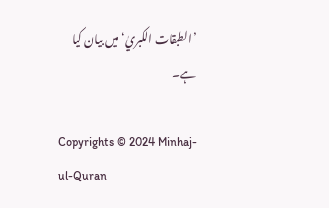’الطبقات الکبريٰ‘ میں بیان کیا ہے۔

Copyrights © 2024 Minhaj-ul-Quran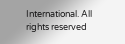International. All rights reserved